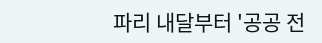파리 내달부터 '공공 전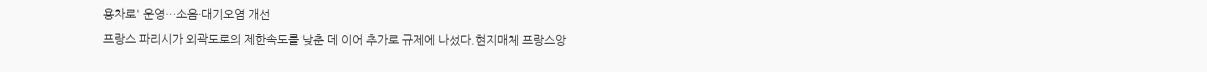용차로' 운영…소음·대기오염 개선
프랑스 파리시가 외곽도로의 제한속도를 낮춘 데 이어 추가로 규제에 나섰다.현지매체 프랑스앙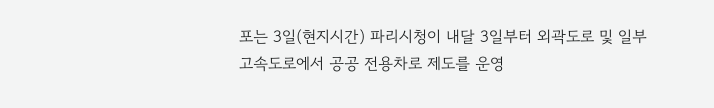포는 3일(현지시간) 파리시청이 내달 3일부터 외곽도로 및 일부 고속도로에서 공공 전용차로 제도를 운영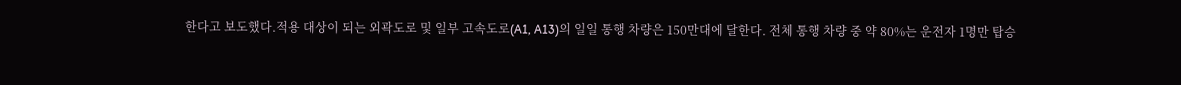한다고 보도했다.적용 대상이 되는 외곽도로 및 일부 고속도로(A1, A13)의 일일 통행 차량은 150만대에 달한다. 전체 통행 차량 중 약 80%는 운전자 1명만 탑승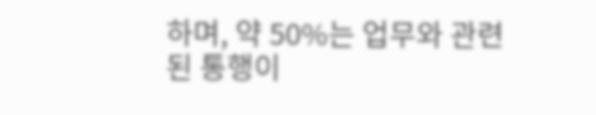하며, 약 50%는 업무와 관련된 통행이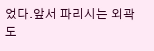었다.앞서 파리시는 외곽도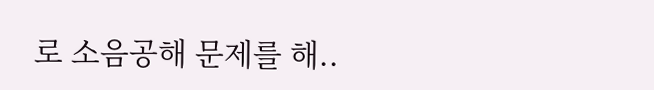로 소음공해 문제를 해..